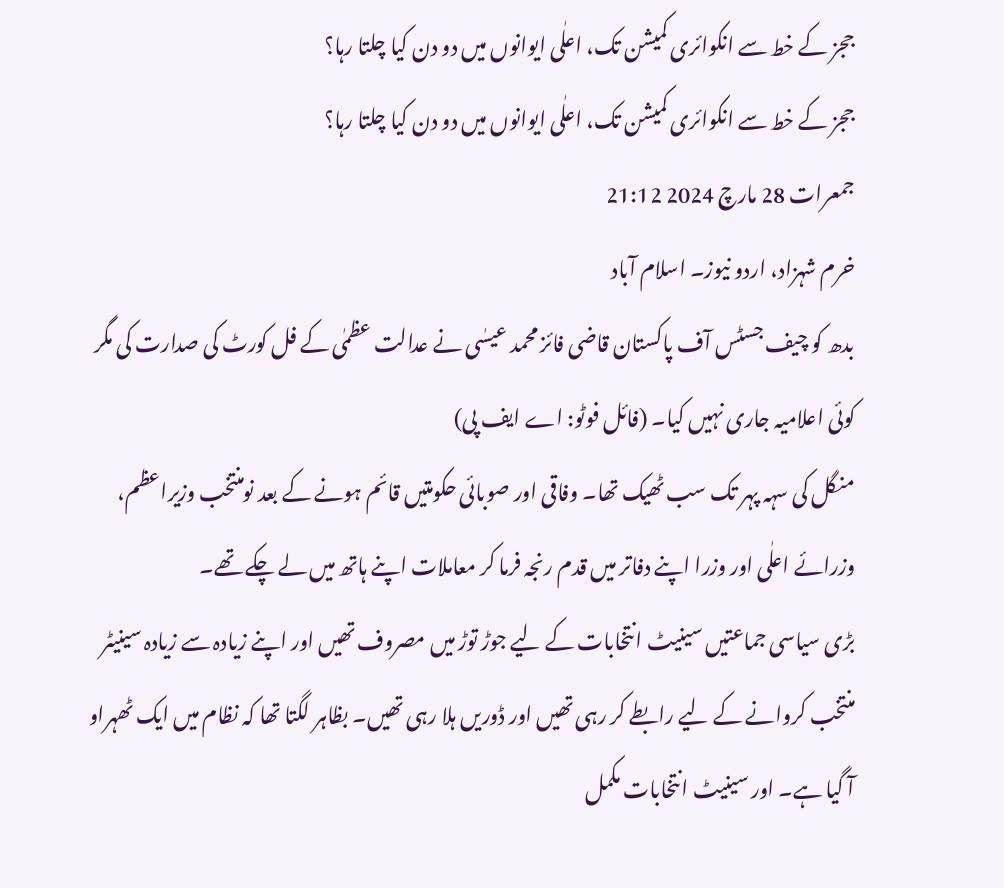ججز کے خط سے انکوائری کمیشن تک، اعلٰی ایوانوں میں دو دن کیا چلتا رہا؟
ججز کے خط سے انکوائری کمیشن تک، اعلٰی ایوانوں میں دو دن کیا چلتا رہا؟
جمعرات 28 مارچ 2024 21:12
خرم شہزاد، اردو نیوز۔ اسلام آباد
بدھ کو چیف جسٹس آف پاکستان قاضی فائز محمد عیسٰی نے عدالت عظمٰی کے فل کورٹ کی صدارت کی مگر کوئی اعلامیہ جاری نہیں کیا۔ (فائل فوٹو: اے ایف پی)
منگل کی سہہ پہر تک سب ٹھیک تھا۔ وفاقی اور صوبائی حکومتیں قائم ہونے کے بعد نومنتخب وزیراعظم، وزرائے اعلٰی اور وزرا اپنے دفاتر میں قدم رنجہ فرما کر معاملات اپنے ہاتھ میں لے چکے تھے۔
بڑی سیاسی جماعتیں سینیٹ انتخابات کے لیے جوڑ توڑ میں مصروف تھیں اور اپنے زیادہ سے زیادہ سینیٹر منتخب کروانے کے لیے رابطے کر رہی تھیں اور ڈوریں ہلا رہی تھیں۔ بظاہر لگتا تھا کہ نظام میں ایک ٹھہراو آ گیا ہے۔ اور سینیٹ انتخابات مکمل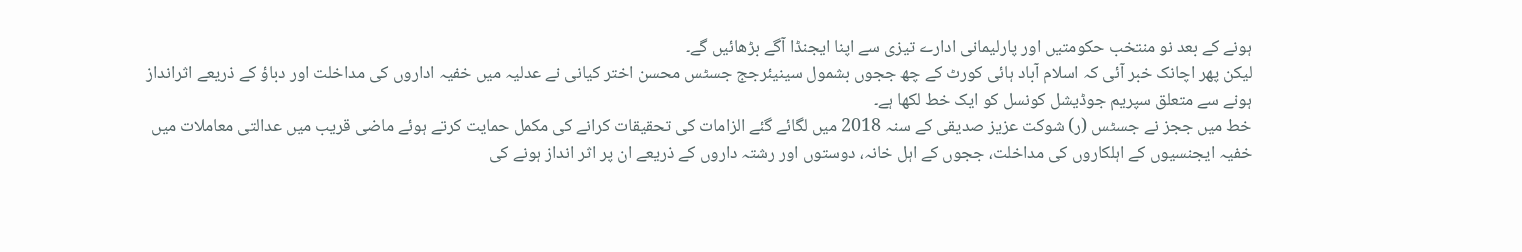ہونے کے بعد نو منتخب حکومتیں اور پارلیمانی ادارے تیزی سے اپنا ایجنڈا آگے بڑھائیں گے۔
لیکن پھر اچانک خبر آئی کہ اسلام آباد ہائی کورٹ کے چھ ججوں بشمول سینیئرجج جسٹس محسن اختر کیانی نے عدلیہ میں خفیہ اداروں کی مداخلت اور دباؤ کے ذریعے اثرانداز ہونے سے متعلق سپریم جوڈیشل کونسل کو ایک خط لکھا ہے۔
خط میں ججز نے جسٹس (ر) شوکت عزیز صدیقی کے سنہ 2018 میں لگائے گئے الزامات کی تحقیقات کرانے کی مکمل حمایت کرتے ہوئے ماضی قریب میں عدالتی معاملات میں خفیہ ایجنسیوں کے اہلکاروں کی مداخلت، ججوں کے اہل خانہ، دوستوں اور رشتہ داروں کے ذریعے ان پر اثر انداز ہونے کی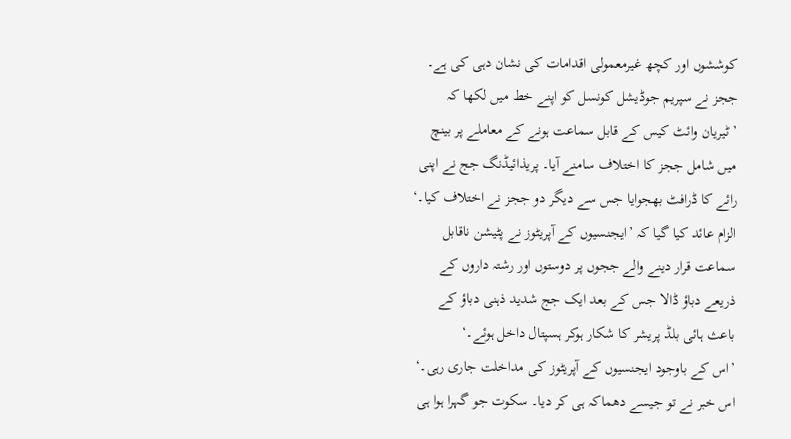کوششوں اور کچھ غیرمعمولی اقدامات کی نشان دہی کی ہے۔
ججز نے سپریم جوڈیشل کونسل کو اپنے خط میں لکھا کہ ’ٹیریان وائٹ کیس کے قابل سماعت ہونے کے معاملے پر بینچ میں شامل ججز کا اختلاف سامنے آیا۔ پریذائیڈنگ جج نے اپنی رائے کا ڈرافٹ بھجوایا جس سے دیگر دو ججز نے اختلاف کیا۔‘
الزام عائد کیا گیا کہ ’ایجنسیوں کے آپریٹوز نے پٹیشن ناقابل سماعت قرار دینے والے ججوں پر دوستوں اور رشتہ داروں کے ذریعے دباؤ ڈالا جس کے بعد ایک جج شدید ذہنی دباؤ کے باعث ہائی بلڈ پریشر کا شکار ہوکر ہسپتال داخل ہوئے۔‘
’اس کے باوجود ایجنسیوں کے آپریٹوز کی مداخلت جاری رہی۔‘
اس خبر نے تو جیسے دھماکہ ہی کر دیا۔ سکوت جو گہرا ہوا ہی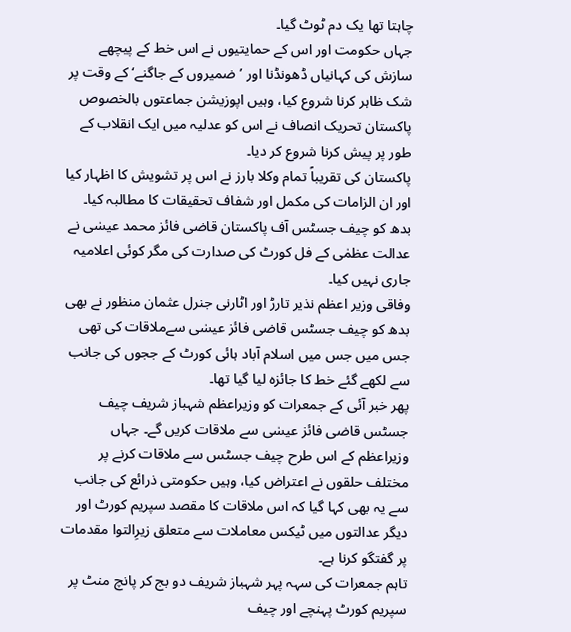چاہتا تھا یک دم ٹوٹ گیا۔
جہاں حکومت اور اس کے حمایتیوں نے اس خط کے پیچھے سازش کی کہانیاں ڈھونڈنا اور ’ضمیروں کے جاگنے‘ کے وقت پر شک ظاہر کرنا شروع کیا، وہیں اپوزیشن جماعتوں بالخصوص پاکستان تحریک انصاف نے اس کو عدلیہ میں ایک انقلاب کے طور پر پیش کرنا شروع کر دیا۔
پاکستان کی تقریباً تمام وکلا بارز نے اس پر تشویش کا اظہار کیا اور ان الزامات کی مکمل اور شفاف تحقیقات کا مطالبہ کیا۔
بدھ کو چیف جسٹس آف پاکستان قاضی فائز محمد عیسٰی نے عدالت عظمٰی کے فل کورٹ کی صدارت کی مگر کوئی اعلامیہ جاری نہیں کیا۔
وفاقی وزیر اعظم نذیر تارڑ اور اٹارنی جنرل عثمان منظور نے بھی بدھ کو چیف جسٹس قاضی فائز عیسٰی سےملاقات کی تھی جس میں جس میں اسلام آباد ہائی کورٹ کے ججوں کی جانب سے لکھے گئے خط کا جائزہ لیا گیا تھا۔
پھر خبر آئی کے جمعرات کو وزیراعظم شہباز شریف چیف جسٹس قاضی فائز عیسٰی سے ملاقات کریں گے۔ جہاں وزیراعظم کے اس طرح چیف جسٹس سے ملاقات کرنے پر مختلف حلقوں نے اعتراض کیا، وہیں حکومتی ذرائع کی جانب سے یہ بھی کہا گیا کہ اس ملاقات کا مقصد سپریم کورٹ اور دیگر عدالتوں میں ٹیکس معاملات سے متعلق زیرِالتوا مقدمات پر گفتگو کرنا ہے۔
تاہم جمعرات کی سہہ پہر شہباز شریف دو بج کر پانچ منٹ پر سپریم کورٹ پہنچے اور چیف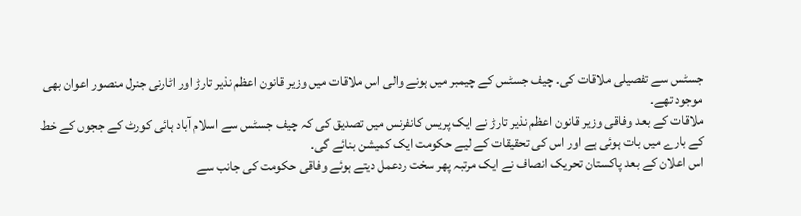جسٹس سے تفصیلی ملاقات کی۔ چیف جسٹس کے چیمبر میں ہونے والی اس ملاقات میں وزیر قانون اعظم نذیر تارڑ اور اٹارنی جنرل منصور اعوان بھی موجود تھے۔
ملاقات کے بعد وفاقی وزیر قانون اعظم نذیر تارڑ نے ایک پریس کانفرنس میں تصدیق کی کہ چیف جسٹس سے اسلام آباد ہائی کورٹ کے ججوں کے خط کے بارے میں بات ہوئی ہے اور اس کی تحقیقات کے لیے حکومت ایک کمیشن بنائے گی۔
اس اعلان کے بعد پاکستان تحریک انصاف نے ایک مرتبہ پھر سخت ردعمل دیتے ہوئے وفاقی حکومت کی جانب سے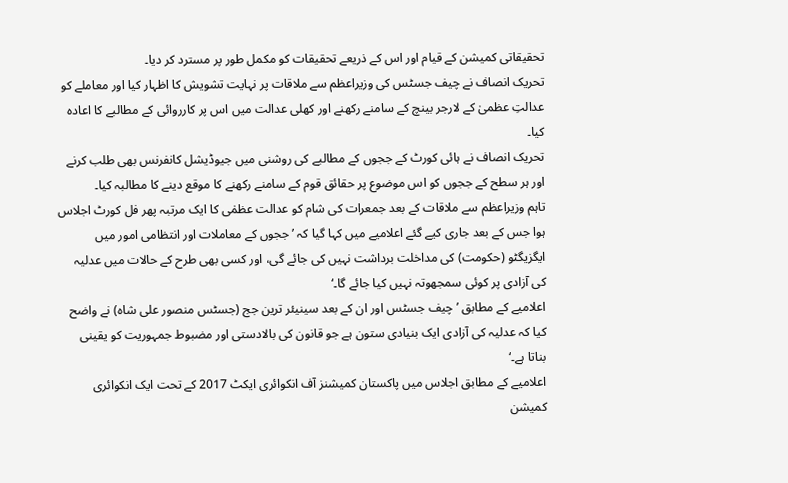تحقیقاتی کمیشن کے قیام اور اس کے ذریعے تحقیقات کو مکمل طور پر مسترد کر دیا۔
تحریک انصاف نے چیف جسٹس کی وزیراعظم سے ملاقات پر نہایت تشویش کا اظہار کیا اور معاملے کو عدالتِ عظمیٰ کے لارجر بینچ کے سامنے رکھنے اور کھلی عدالت میں اس پر کارروائی کے مطالبے کا اعادہ کیا۔
تحریک انصاف نے ہائی کورٹ کے ججوں کے مطالبے کی روشنی میں جیوڈیشل کانفرنس بھی طلب کرنے اور ہر سطح کے ججوں کو اس موضوع پر حقائق قوم کے سامنے رکھنے کا موقع دینے کا مطالبہ کیا۔
تاہم وزیراعظم سے ملاقات کے بعد جمعرات کی شام کو عدالت عظمٰی کا ایک مرتبہ پھر فل کورٹ اجلاس ہوا جس کے بعد جاری کیے گئے اعلامیے میں کہا گیا کہ ’ججوں کے معاملات اور انتظامی امور میں ایگزیگٹو (حکومت) کی مداخلت برداشت نہیں کی جائے گی، اور کسی بھی طرح کے حالات میں عدلیہ کی آزادی پر کوئی سمجھوتہ نہیں کیا جائے گا۔‘
اعلامیے کے مطابق ’چیف جسٹس اور ان کے بعد سینیئر ترین جج (جسٹس منصور علی شاہ) نے واضح کیا کہ عدلیہ کی آزادی ایک بنیادی ستون ہے جو قانون کی بالادستی اور مضبوط جمہوریت کو یقینی بناتا ہے۔‘
اعلامیے کے مطابق اجلاس میں پاکستان کمیشنز آف انکوائری ایکٹ 2017 کے تحت ایک انکوائری کمیشن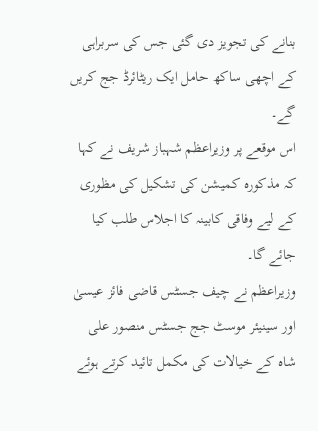بنانے کی تجویز دی گئی جس کی سربراہی کے اچھی ساکھ حامل ایک ریٹائرڈ جج کریں گے۔
اس موقعے پر وزیراعظم شہباز شریف نے کہا کہ مذکورہ کمیشن کی تشکیل کی مظوری کے لیے وفاقی کابینہ کا اجلاس طلب کیا جائے گا۔
وزیراعظم نے چیف جسٹس قاضی فائز عیسیٰ اور سینیئر موسٹ جج جسٹس منصور علی شاہ کے خیالات کی مکمل تائید کرتے ہوئے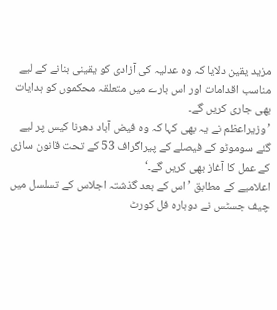مزید یقین دلایا کہ وہ عدلیہ کی آزادی کو یقینی بنانے کے لیے مناسب اقدامات اور اس بارے میں متعلقہ محکموں کو ہدایات بھی جاری کریں گے۔
’وزیراعظم نے یہ بھی کہا کہ وہ فیض آباد دھرنا کیس پر لیے گئے سوموٹو کے فیصلے کے پیراگراف 53 کے تحت قانون سازی کے عمل کا آغاز بھی کریں گے۔‘
اعلامیے کے مطابق ’اس کے بعد گذشتہ اجلاس کے تسلسل میں چیف جسٹس نے دوبارہ فل کورٹ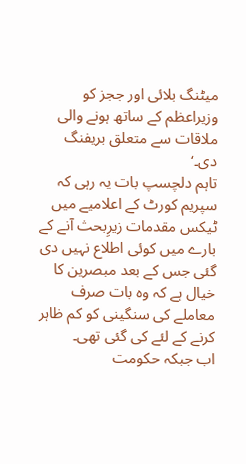میٹنگ بلائی اور ججز کو وزیراعظم کے ساتھ ہونے والی ملاقات سے متعلق بریفنگ دی۔‘
تاہم دلچسپ بات یہ رہی کہ سپریم کورٹ کے اعلامیے میں ٹیکس مقدمات زیرِبحث آنے کے بارے میں کوئی اطلاع نہیں دی گئی جس کے بعد مبصرین کا خیال ہے کہ وہ بات صرف معاملے کی سنگینی کو کم ظاہر کرنے کے لئے کی گئی تھی۔
اب جبکہ حکومت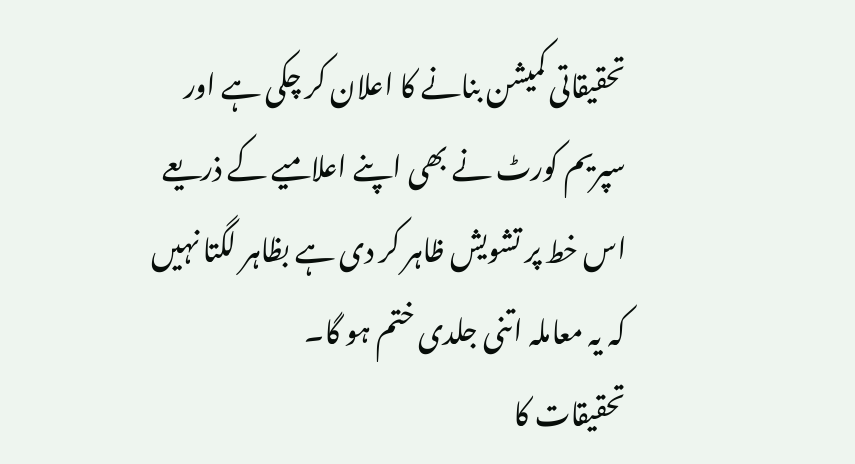تحقیقاتی کمیشن بنانے کا اعلان کر چکی ہے اور سپریم کورٹ نے بھی اپنے اعلامیے کے ذریعے اس خط پر تشویش ظاہر کر دی ہے بظاہر لگتا نہیں کہ یہ معاملہ اتنی جلدی ختم ہو گا۔
تحقیقات کا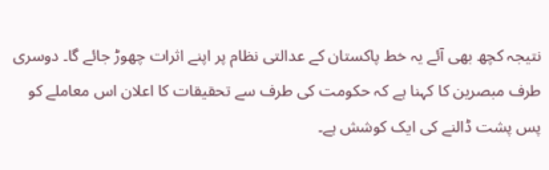نتیجہ کچھ بھی آئے یہ خط پاکستان کے عدالتی نظام پر اپنے اثرات چھوڑ جائے گا۔ دوسری طرف مبصرین کا کہنا ہے کہ حکومت کی طرف سے تحقیقات کا اعلان اس معاملے کو پس پشت ڈالنے کی ایک کوشش ہے۔